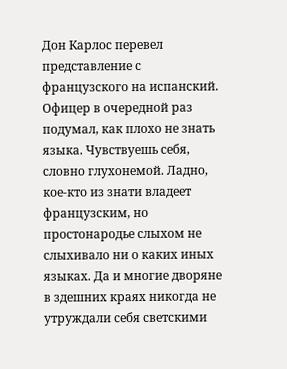Дон Карлос перевел представление с французского на испанский.
Офицер в очередной раз подумал, как плохо не знать языка. Чувствуешь себя, словно глухонемой. Ладно, кое-кто из знати владеет французским, но простонародье слыхом не слыхивало ни о каких иных языках. Да и многие дворяне в здешних краях никогда не утруждали себя светскими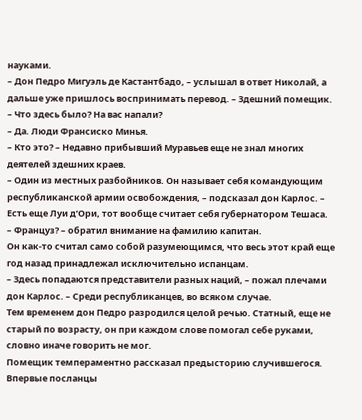науками.
– Дон Педро Мигуэль де Кастантбадо, – услышал в ответ Николай, а дальше уже пришлось воспринимать перевод. – Здешний помещик.
– Что здесь было? На вас напали?
– Да. Люди Франсиско Минья.
– Кто это? – Недавно прибывший Муравьев еще не знал многих деятелей здешних краев.
– Один из местных разбойников. Он называет себя командующим республиканской армии освобождения, – подсказал дон Карлос. – Есть еще Луи д’Ори, тот вообще считает себя губернатором Тешаса.
– Француз? – обратил внимание на фамилию капитан.
Он как-то считал само собой разумеющимся, что весь этот край еще год назад принадлежал исключительно испанцам.
– Здесь попадаются представители разных наций, – пожал плечами дон Карлос. – Среди республиканцев, во всяком случае.
Тем временем дон Педро разродился целой речью. Статный, еще не старый по возрасту, он при каждом слове помогал себе руками, словно иначе говорить не мог.
Помещик темпераментно рассказал предысторию случившегося.
Впервые посланцы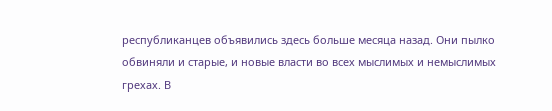республиканцев объявились здесь больше месяца назад. Они пылко обвиняли и старые, и новые власти во всех мыслимых и немыслимых грехах. В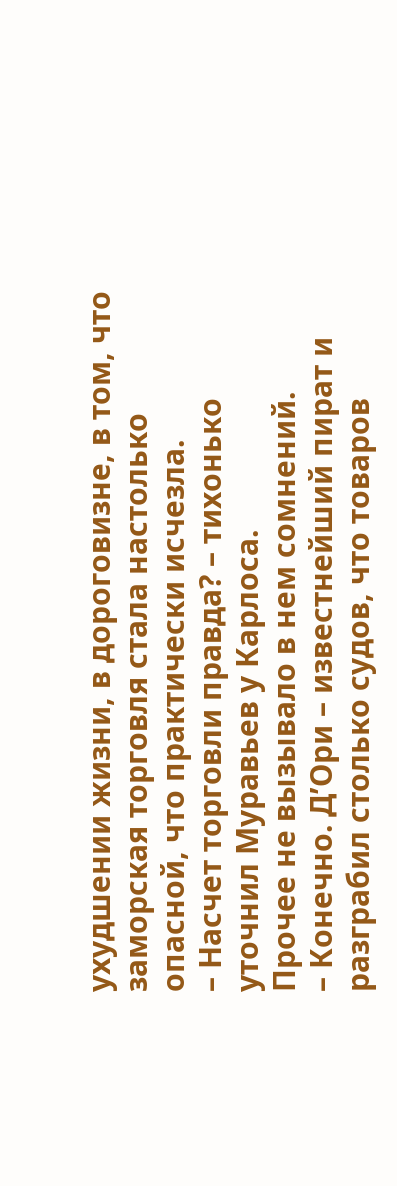ухудшении жизни, в дороговизне, в том, что заморская торговля стала настолько опасной, что практически исчезла.
– Насчет торговли правда? – тихонько уточнил Муравьев у Карлоса.
Прочее не вызывало в нем сомнений.
– Конечно. Д’Ори – известнейший пират и разграбил столько судов, что товаров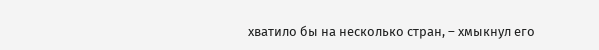хватило бы на несколько стран, – хмыкнул его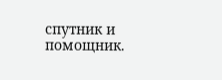спутник и помощник.